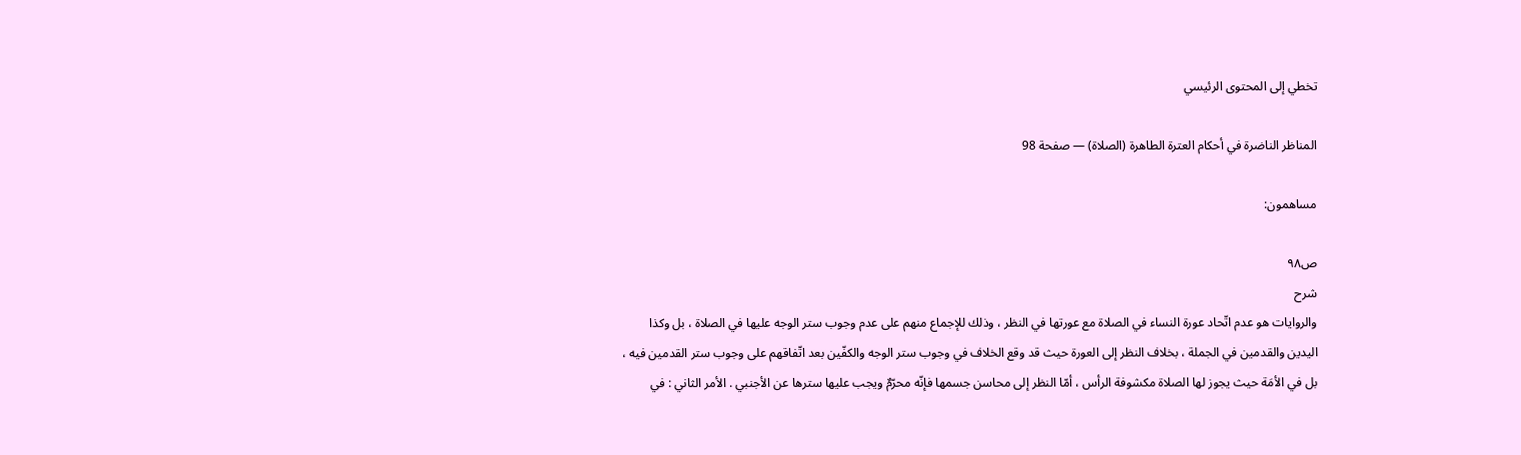تخطي إلى المحتوى الرئيسي

المناظر الناضرة في أحكام العترة الطاهرة (الصلاة) — صفحة 98

مساهمون:

ص٩٨
شرح
والروايات هو عدم اتّحاد عورة النساء في الصلاة مع عورتها في النظر ، وذلك للإجماع منهم على عدم وجوب ستر الوجه عليها في الصلاة ، بل وكذا اليدين والقدمين في الجملة ، بخلاف النظر إلى العورة حيث قد وقع الخلاف في وجوب ستر الوجه والكفّين بعد اتّفاقهم على وجوب ستر القدمين فيه ، بل في الأمَة حيث يجوز لها الصلاة مكشوفة الرأس ، أمّا النظر إلى محاسن جسمها فإنّه محرّمٌ ويجب عليها سترها عن الأجنبي . الأمر الثاني : في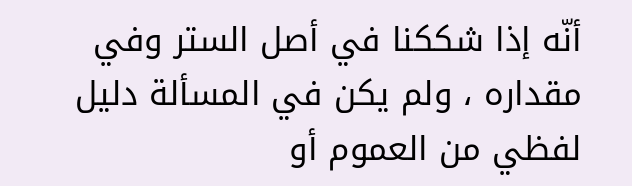أنّه إذا شككنا في أصل الستر وفي مقداره ، ولم يكن في المسألة دليل لفظي من العموم أو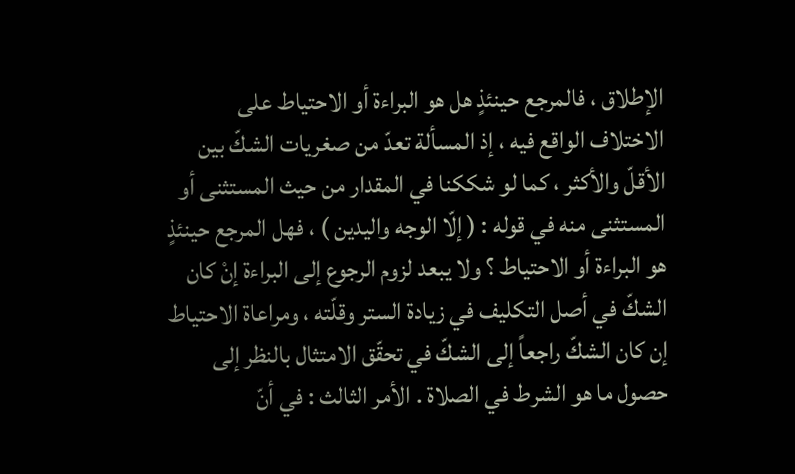الإطلاق ، فالمرجع حينئذٍ هل هو البراءة أو الاحتياط على الاختلاف الواقع فيه ، إذ المسألة تعدّ من صغريات الشكّ بين الأقلّ والأكثر ، كما لو شككنا في المقدار من حيث المستثنى أو المستثنى منه في قوله : ( إلّا الوجه واليدين ) ، فهل المرجع حينئذٍ هو البراءة أو الاحتياط ؟ ولا يبعد لزوم الرجوع إلى البراءة إنْ كان الشكّ في أصل التكليف في زيادة الستر وقلّته ، ومراعاة الاحتياط إن كان الشكّ راجعاً إلى الشكّ في تحقّق الامتثال بالنظر إلى حصول ما هو الشرط في الصلاة . الأمر الثالث : في أنّ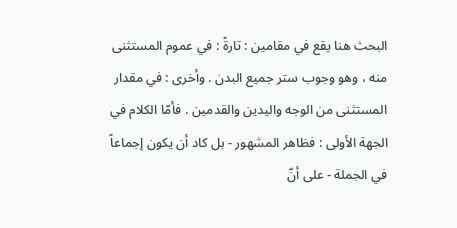البحث هنا يقع في مقامين : تارةً : في عموم المستثنى منه ، وهو وجوب ستر جميع البدن . وأخرى : في مقدار المستثنى من الوجه واليدين والقدمين . فأمّا الكلام في الجهة الأولى : فظاهر المشهور - بل كاد أن يكون إجماعاً في الجملة - على أنّ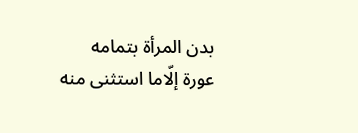بدن المرأة بتمامه عورة إلّاما استثنى منه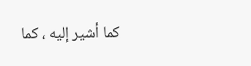كما أشير إليه ، كما